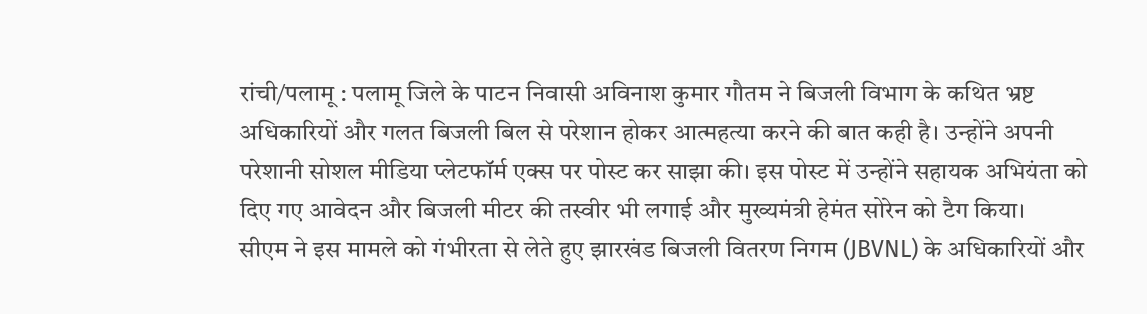रांची/पलामू : पलामू जिले के पाटन निवासी अविनाश कुमार गौतम ने बिजली विभाग के कथित भ्रष्ट अधिकारियों और गलत बिजली बिल से परेशान होकर आत्महत्या करने की बात कही है। उन्होंने अपनी परेशानी सोशल मीडिया प्लेटफॉर्म एक्स पर पोस्ट कर साझा की। इस पोस्ट में उन्होंने सहायक अभियंता को दिए गए आवेदन और बिजली मीटर की तस्वीर भी लगाई और मुख्यमंत्री हेमंत सोरेन को टैग किया।
सीएम ने इस मामले को गंभीरता से लेते हुए झारखंड बिजली वितरण निगम (JBVNL) के अधिकारियों और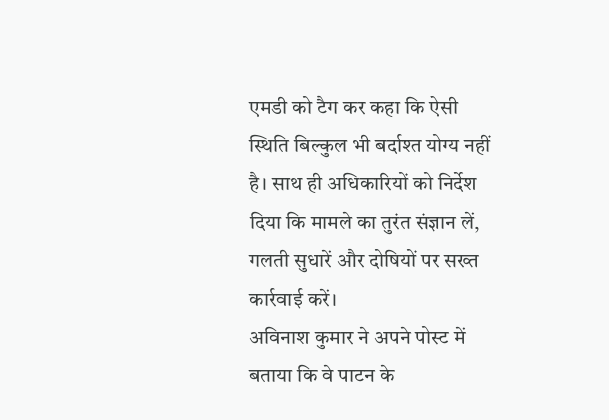एमडी को टैग कर कहा कि ऐसी स्थिति बिल्कुल भी बर्दाश्त योग्य नहीं है। साथ ही अधिकारियों को निर्देश दिया कि मामले का तुरंत संज्ञान लें, गलती सुधारें और दोषियों पर सख्त कार्रवाई करें।
अविनाश कुमार ने अपने पोस्ट में बताया कि वे पाटन के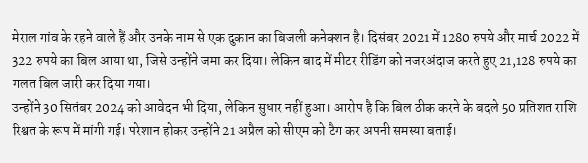मेराल गांव के रहने वाले हैं और उनके नाम से एक दुकान का बिजली कनेक्शन है। दिसंबर 2021 में 1280 रुपये और मार्च 2022 में 322 रुपये का बिल आया था, जिसे उन्होंने जमा कर दिया। लेकिन बाद में मीटर रीडिंग को नजरअंदाज करते हुए 21,128 रुपये का गलत बिल जारी कर दिया गया।
उन्होंने 30 सितंबर 2024 को आवेदन भी दिया, लेकिन सुधार नहीं हुआ। आरोप है कि बिल ठीक करने के बदले 50 प्रतिशत राशि रिश्वत के रूप में मांगी गई। परेशान होकर उन्होंने 21 अप्रैल को सीएम को टैग कर अपनी समस्या बताई।